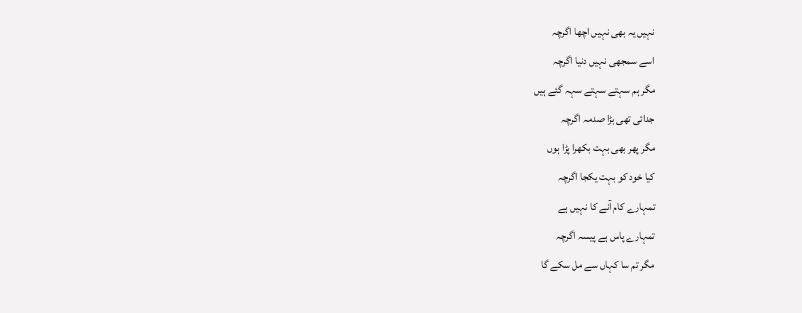نہیں یہ بھی نہیں اچھا اگرچہ
اسے سمجھی نہیں دنیا اگرچہ
مگر ہم سہتے سہتے سہہ گئے ہیں
جدائی تھی بڑا صدمہ اگرچہ
مگر پھر بھی بہت بکھرا پڑا ہوں
کیا خود کو بہت یکجا اگرچہ
تمہارے کام آنے کا نہیں ہے
تمہارے پاس ہے پیسہ اگرچہ
مگر تم سا کہاں سے مل سکے گا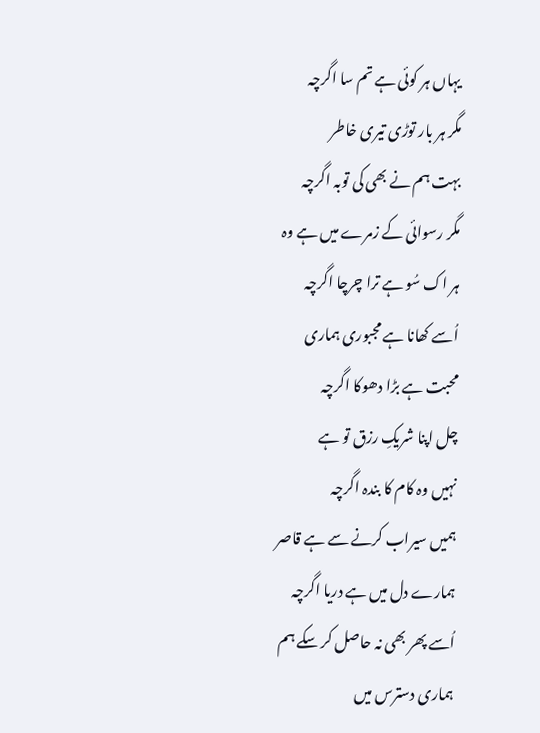یہاں ہر کوئی ہے تم سا اگرچہ
مگر ہر بار توڑی تیری خاطر
بہت ہم نے بھی کی توبہ اگرچہ
مگر رسوائی کے زمرے میں ہے وہ
ہر اک سُو ہے ترا چرچا اگرچہ
اُسے کھانا ہے مجبوری ہماری
محبت ہے بڑا دھوکا اگرچہ
چل اپنا شریکِ رزق تو ہے
نہیں وہ کام کا بندہ اگرچہ
ہمیں سیراب کرنے سے ہے قاصر
ہمارے دل میں ہے دریا اگرچہ
اُسے پھر بھی نہ حاصل کر سکے ہم
ہماری دسترس میں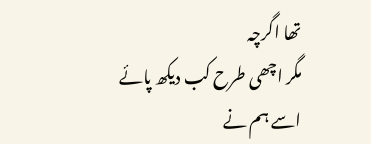تھا اگرچہ
مگر اچھی طرح کب دیکھ پائے
اسے ہم نے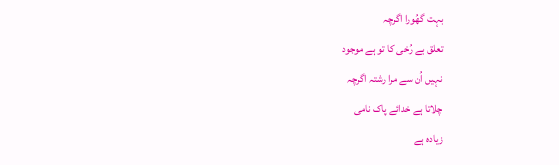بہت گھُورا اگرچہ
تعلق بے رُخی کا تو ہے موجود
نہیں اُن سے مرا رشتہ اگرچہ
چلاتا ہے خدائے پاک نامی
زیادہ ہے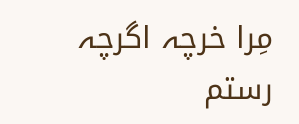مِرا خرچہ اگرچہ
رستم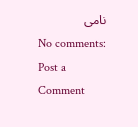نامی
No comments:
Post a Comment